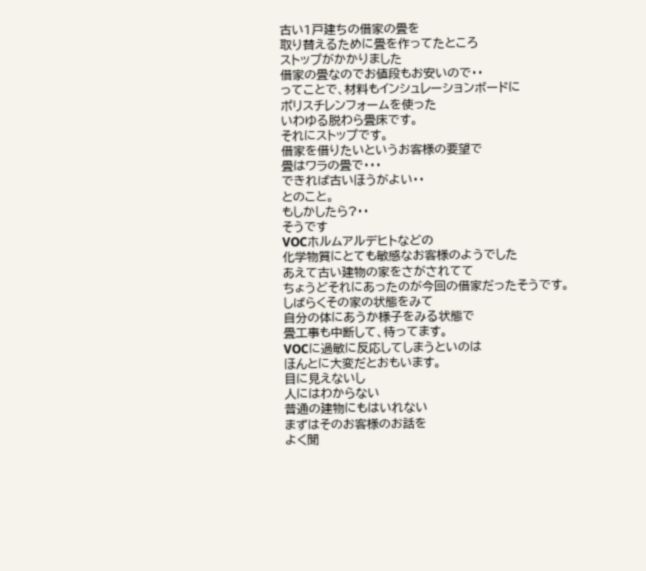古い1戸建ちの借家の畳を
取り替えるために畳を作ってたところ
ストップがかかりました
借家の畳なのでお値段もお安いので・・
ってことで、材料もインシュレーションボードに
ポリスチレンフォームを使った
いわゆる脱わら畳床です。
それにストップです。
借家を借りたいというお客様の要望で
畳はワラの畳で・・・
できれば古いほうがよい・・
とのこと。
もしかしたら?・・
そうです
VOCホルムアルデヒトなどの
化学物質にとても敏感なお客様のようでした
あえて古い建物の家をさがされてて
ちょうどそれにあったのが今回の借家だったそうです。
しばらくその家の状態をみて
自分の体にあうか様子をみる状態で
畳工事も中断して、待ってます。
VOCに過敏に反応してしまうといのは
ほんとに大変だとおもいます。
目に見えないし
人にはわからない
普通の建物にもはいれない
まずはそのお客様のお話を
よく聞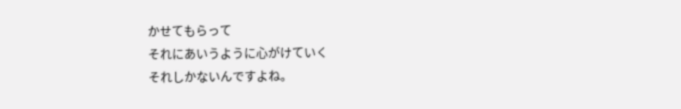かせてもらって
それにあいうように心がけていく
それしかないんですよね。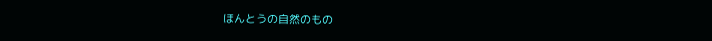ほんとうの自然のもの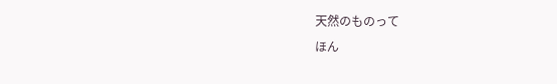天然のものって
ほん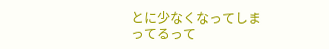とに少なくなってしまってるって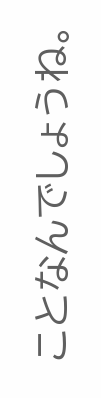ことなんでしょうね。